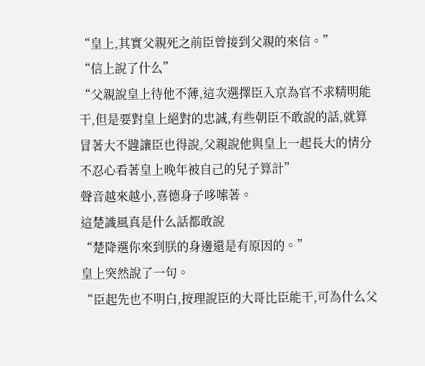“皇上,其實父親死之前臣曾接到父親的來信。”
“信上說了什么”
“父親說皇上待他不薄,這次選擇臣入京為官不求精明能干,但是要對皇上絕對的忠誠,有些朝臣不敢說的話,就算冒著大不韙讓臣也得說,父親說他與皇上一起長大的情分不忍心看著皇上晚年被自己的兒子算計”
聲音越來越小,喜德身子哆嗦著。
這楚識風真是什么話都敢說
“楚降選你來到朕的身邊還是有原因的。”
皇上突然說了一句。
“臣起先也不明白,按理說臣的大哥比臣能干,可為什么父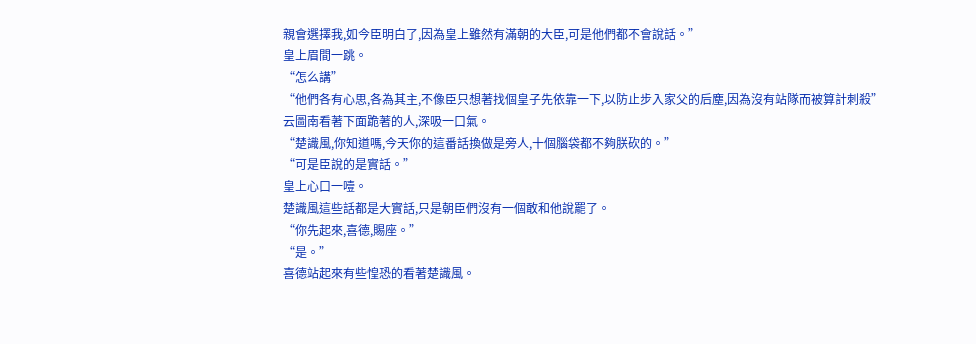親會選擇我,如今臣明白了,因為皇上雖然有滿朝的大臣,可是他們都不會說話。”
皇上眉間一跳。
“怎么講”
“他們各有心思,各為其主,不像臣只想著找個皇子先依靠一下,以防止步入家父的后塵,因為沒有站隊而被算計刺殺”
云圖南看著下面跪著的人,深吸一口氣。
“楚識風,你知道嗎,今天你的這番話換做是旁人,十個腦袋都不夠朕砍的。”
“可是臣說的是實話。”
皇上心口一噎。
楚識風這些話都是大實話,只是朝臣們沒有一個敢和他說罷了。
“你先起來,喜德,賜座。”
“是。”
喜德站起來有些惶恐的看著楚識風。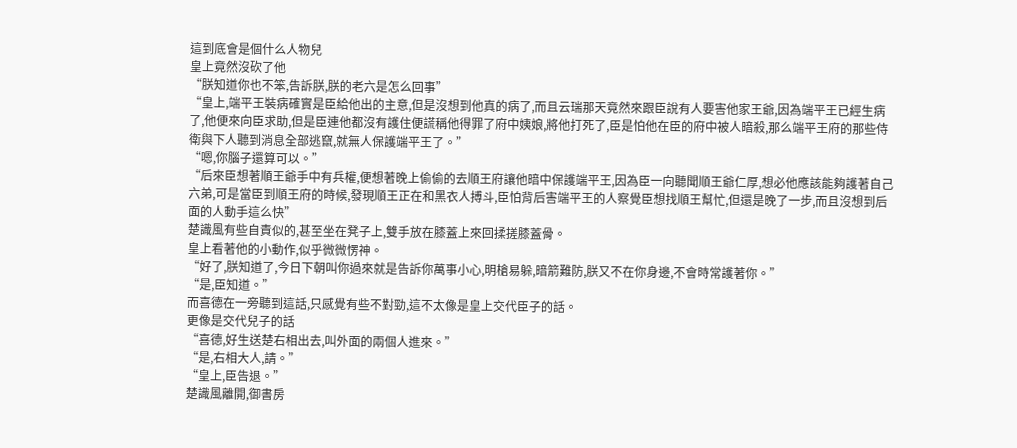這到底會是個什么人物兒
皇上竟然沒砍了他
“朕知道你也不笨,告訴朕,朕的老六是怎么回事”
“皇上,端平王裝病確實是臣給他出的主意,但是沒想到他真的病了,而且云瑞那天竟然來跟臣說有人要害他家王爺,因為端平王已經生病了,他便來向臣求助,但是臣連他都沒有護住便謊稱他得罪了府中姨娘,將他打死了,臣是怕他在臣的府中被人暗殺,那么端平王府的那些侍衛與下人聽到消息全部逃竄,就無人保護端平王了。”
“嗯,你腦子還算可以。”
“后來臣想著順王爺手中有兵權,便想著晚上偷偷的去順王府讓他暗中保護端平王,因為臣一向聽聞順王爺仁厚,想必他應該能夠護著自己六弟,可是當臣到順王府的時候,發現順王正在和黑衣人搏斗,臣怕背后害端平王的人察覺臣想找順王幫忙,但還是晚了一步,而且沒想到后面的人動手這么快”
楚識風有些自責似的,甚至坐在凳子上,雙手放在膝蓋上來回揉搓膝蓋骨。
皇上看著他的小動作,似乎微微愣神。
“好了,朕知道了,今日下朝叫你過來就是告訴你萬事小心,明槍易躲,暗箭難防,朕又不在你身邊,不會時常護著你。”
“是,臣知道。”
而喜德在一旁聽到這話,只感覺有些不對勁,這不太像是皇上交代臣子的話。
更像是交代兒子的話
“喜德,好生送楚右相出去,叫外面的兩個人進來。”
“是,右相大人,請。”
“皇上,臣告退。”
楚識風離開,御書房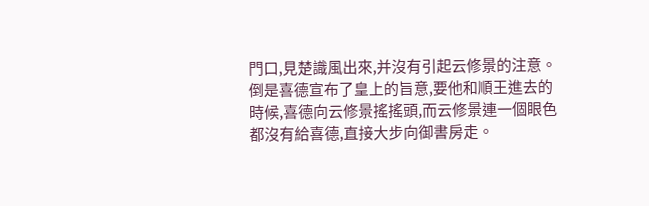門口,見楚識風出來,并沒有引起云修景的注意。
倒是喜德宣布了皇上的旨意,要他和順王進去的時候,喜德向云修景搖搖頭,而云修景連一個眼色都沒有給喜德,直接大步向御書房走。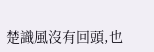楚識風沒有回頭,也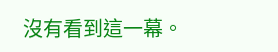沒有看到這一幕。